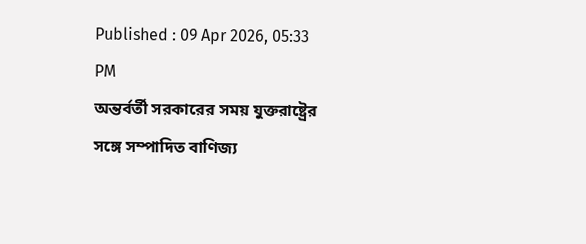Published : 09 Apr 2026, 05:33 PM
অন্তর্বর্তী সরকারের সময় যুক্তরাষ্ট্রের সঙ্গে সম্পাদিত বাণিজ্য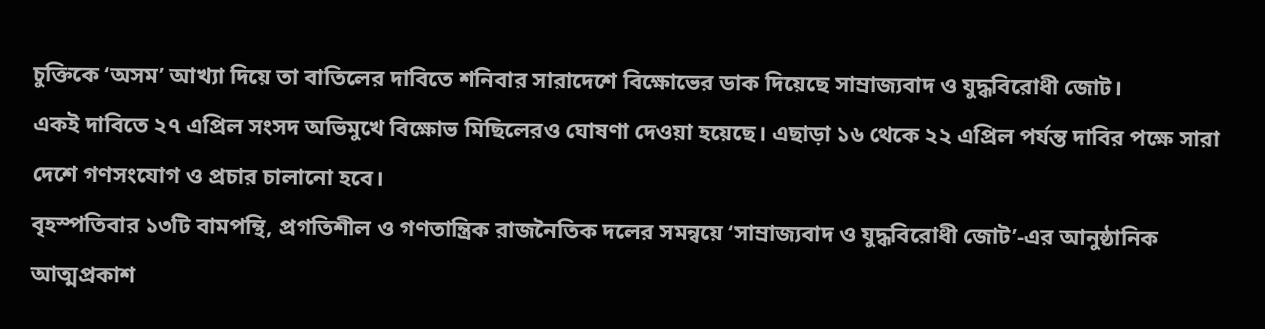চুক্তিকে ‘অসম’ আখ্যা দিয়ে তা বাতিলের দাবিতে শনিবার সারাদেশে বিক্ষোভের ডাক দিয়েছে সাম্রাজ্যবাদ ও যুদ্ধবিরোধী জোট।
একই দাবিতে ২৭ এপ্রিল সংসদ অভিমুখে বিক্ষোভ মিছিলেরও ঘোষণা দেওয়া হয়েছে। এছাড়া ১৬ থেকে ২২ এপ্রিল পর্যন্ত দাবির পক্ষে সারা দেশে গণসংযোগ ও প্রচার চালানো হবে।
বৃহস্পতিবার ১৩টি বামপন্থি, প্রগতিশীল ও গণতান্ত্রিক রাজনৈতিক দলের সমন্বয়ে ‘সাম্রাজ্যবাদ ও যুদ্ধবিরোধী জোট’-এর আনুষ্ঠানিক আত্মপ্রকাশ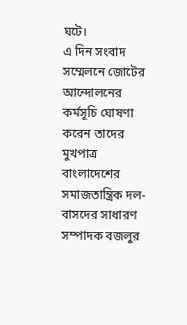ঘটে।
এ দিন সংবাদ সম্মেলনে জোটের আন্দোলনের কর্মসূচি ঘোষণা করেন তাদের মুখপাত্র বাংলাদেশের সমাজতান্ত্রিক দল-বাসদের সাধারণ সম্পাদক বজলুর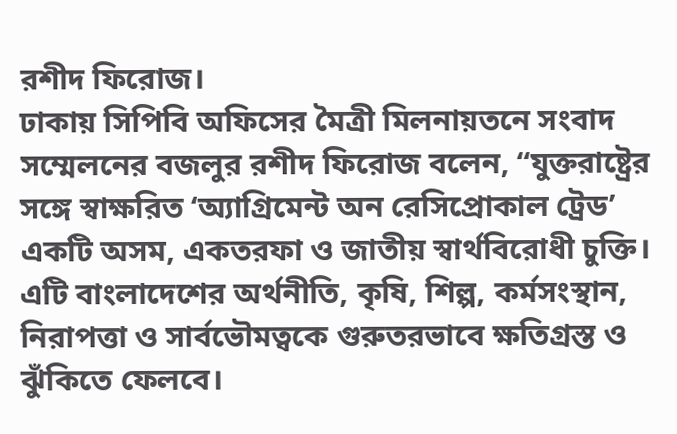রশীদ ফিরোজ।
ঢাকায় সিপিবি অফিসের মৈত্রী মিলনায়তনে সংবাদ সম্মেলনের বজলুর রশীদ ফিরোজ বলেন, “যুক্তরাষ্ট্রের সঙ্গে স্বাক্ষরিত ‘অ্যাগ্রিমেন্ট অন রেসিপ্রোকাল ট্রেড’ একটি অসম, একতরফা ও জাতীয় স্বার্থবিরোধী চুক্তি। এটি বাংলাদেশের অর্থনীতি, কৃষি, শিল্প, কর্মসংস্থান, নিরাপত্তা ও সার্বভৌমত্বকে গুরুতরভাবে ক্ষতিগ্রস্ত ও ঝুঁকিতে ফেলবে।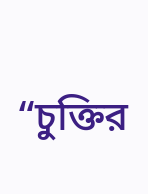“চুক্তির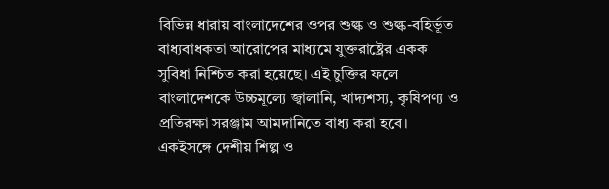বিভিন্ন ধারায় বাংলাদেশের ওপর শুল্ক ও শুল্ক-বহির্ভূত বাধ্যবাধকতা আরোপের মাধ্যমে যুক্তরাষ্ট্রের একক সুবিধা নিশ্চিত করা হয়েছে। এই চুক্তির ফলে বাংলাদেশকে উচ্চমূল্যে জ্বালানি, খাদ্যশস্য, কৃষিপণ্য ও প্রতিরক্ষা সরঞ্জাম আমদানিতে বাধ্য করা হবে। একইসঙ্গে দেশীয় শিল্প ও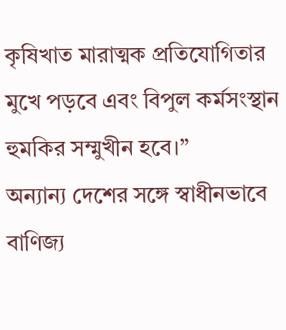কৃষিখাত মারাত্মক প্রতিযোগিতার মুখে পড়বে এবং বিপুল কর্মসংস্থান হুমকির সম্মুখীন হবে।”
অন্যান্য দেশের সঙ্গে স্বাধীনভাবে বাণিজ্য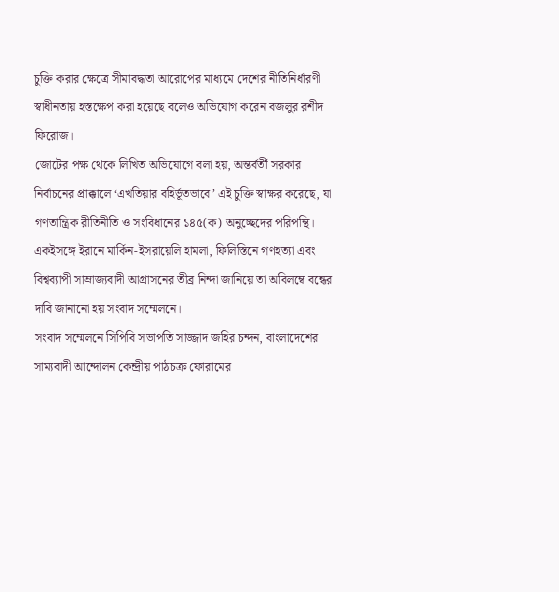চুক্তি করার ক্ষেত্রে সীমাবদ্ধতা আরোপের মাধ্যমে দেশের নীতিনির্ধারণী স্বাধীনতায় হস্তক্ষেপ করা হয়েছে বলেও অভিযোগ করেন বজলুর রশীদ ফিরোজ।
জোটের পক্ষ থেকে লিখিত অভিযোগে বলা হয়, অন্তর্বর্তী সরকার নির্বাচনের প্রাক্কালে ‘এখতিয়ার বহির্ভূতভাবে’ এই চুক্তি স্বাক্ষর করেছে, যা গণতান্ত্রিক রীতিনীতি ও সংবিধানের ১৪৫(ক) অনুচ্ছেদের পরিপন্থি।
একইসঙ্গে ইরানে মার্কিন-ইসরায়েলি হামলা, ফিলিস্তিনে গণহত্যা এবং বিশ্বব্যাপী সাম্রাজ্যবাদী আগ্রাসনের তীব্র নিন্দা জানিয়ে তা অবিলম্বে বন্ধের দাবি জানানো হয় সংবাদ সম্মেলনে।
সংবাদ সম্মেলনে সিপিবি সভাপতি সাজ্জাদ জহির চন্দন, বাংলাদেশের সাম্যবাদী আন্দোলন কেন্দ্রীয় পাঠচক্র ফোরামের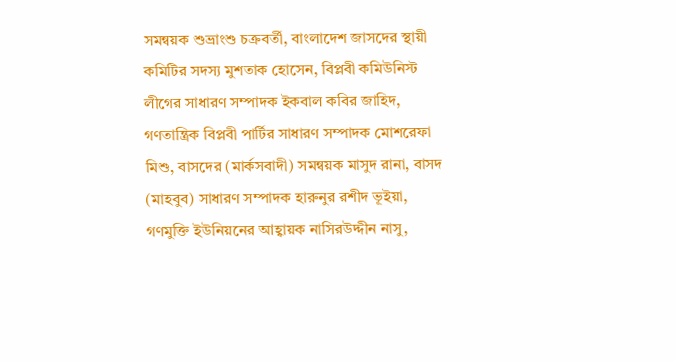সমন্বয়ক শুভ্রাংশু চক্রবর্তী, বাংলাদেশ জাসদের স্থায়ী কমিটির সদস্য মুশতাক হোসেন, বিপ্লবী কমিউনিস্ট লীগের সাধারণ সম্পাদক ইকবাল কবির জাহিদ, গণতান্ত্রিক বিপ্লবী পার্টির সাধারণ সম্পাদক মোশরেফা মিশু, বাসদের (মার্কসবাদী) সমন্বয়ক মাসুদ রানা, বাসদ (মাহবুব) সাধারণ সম্পাদক হারুনুর রশীদ ভূইয়া, গণমুক্তি ইউনিয়নের আহ্বায়ক নাসিরউদ্দীন নাসু,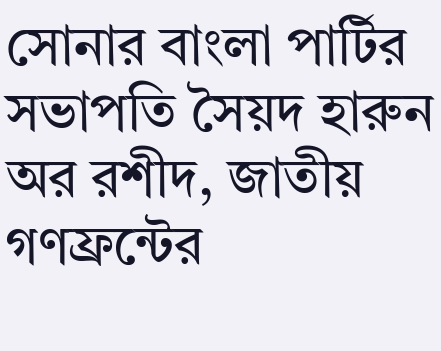সোনার বাংলা পার্টির সভাপতি সৈয়দ হারুন অর রশীদ, জাতীয় গণফ্রন্টের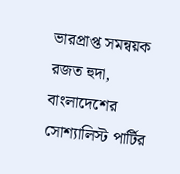ভারপ্রাপ্ত সমন্বয়ক রজত হুদা, বাংলাদেশের সোশ্যালিস্ট পার্টির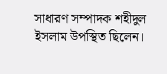সাধারণ সম্পাদক শহীদুল ইসলাম উপস্থিত ছিলেন।